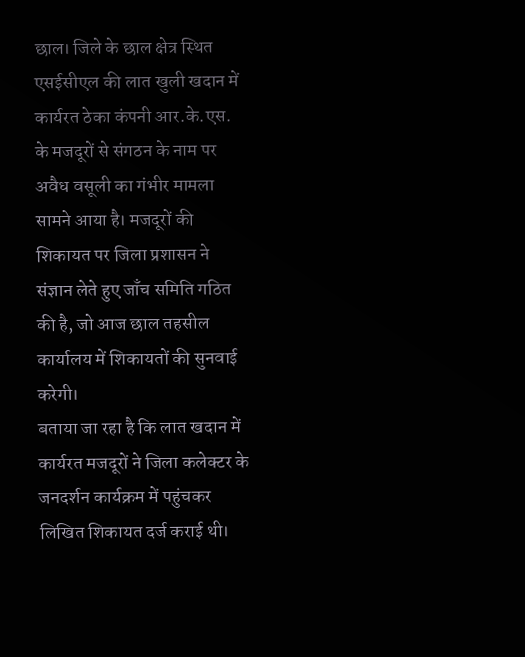छाल। जिले के छाल क्षेत्र स्थित एसईसीएल की लात खुली खदान में कार्यरत ठेका कंपनी आर.के.एस. के मजदूरों से संगठन के नाम पर अवैध वसूली का गंभीर मामला सामने आया है। मजदूरों की शिकायत पर जिला प्रशासन ने संज्ञान लेते हुए जाँच समिति गठित की है, जो आज छाल तहसील कार्यालय में शिकायतों की सुनवाई करेगी।
बताया जा रहा है कि लात खदान में कार्यरत मजदूरों ने जिला कलेक्टर के जनदर्शन कार्यक्रम में पहुंचकर लिखित शिकायत दर्ज कराई थी।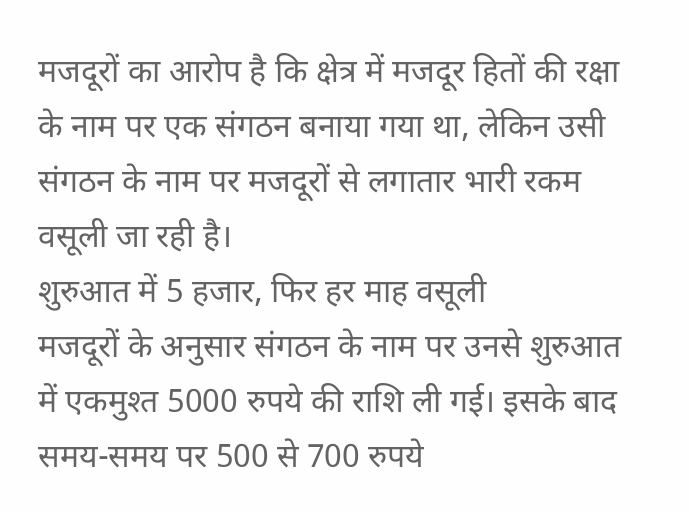मजदूरों का आरोप है कि क्षेत्र में मजदूर हितों की रक्षा के नाम पर एक संगठन बनाया गया था, लेकिन उसी संगठन के नाम पर मजदूरों से लगातार भारी रकम वसूली जा रही है।
शुरुआत में 5 हजार, फिर हर माह वसूली
मजदूरों के अनुसार संगठन के नाम पर उनसे शुरुआत में एकमुश्त 5000 रुपये की राशि ली गई। इसके बाद समय-समय पर 500 से 700 रुपये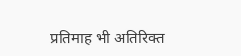प्रतिमाह भी अतिरिक्त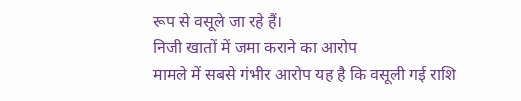रूप से वसूले जा रहे हैं।
निजी खातों में जमा कराने का आरोप
मामले में सबसे गंभीर आरोप यह है कि वसूली गई राशि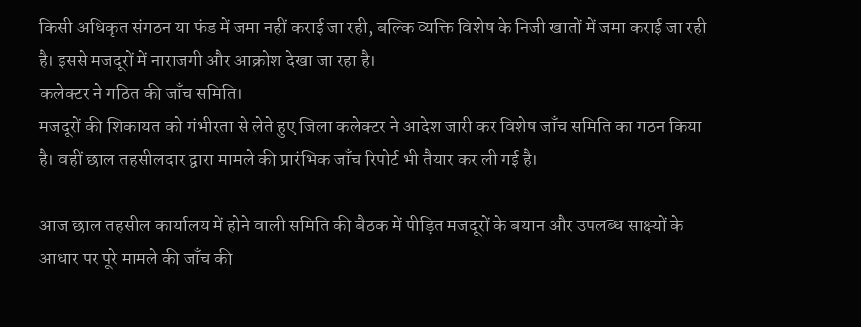किसी अधिकृत संगठन या फंड में जमा नहीं कराई जा रही, बल्कि व्यक्ति विशेष के निजी खातों में जमा कराई जा रही है। इससे मजदूरों में नाराजगी और आक्रोश देखा जा रहा है।
कलेक्टर ने गठित की जाँच समिति।
मजदूरों की शिकायत को गंभीरता से लेते हुए जिला कलेक्टर ने आदेश जारी कर विशेष जाँच समिति का गठन किया है। वहीं छाल तहसीलदार द्वारा मामले की प्रारंभिक जाँच रिपोर्ट भी तैयार कर ली गई है।

आज छाल तहसील कार्यालय में होने वाली समिति की बैठक में पीड़ित मजदूरों के बयान और उपलब्ध साक्ष्यों के आधार पर पूरे मामले की जाँच की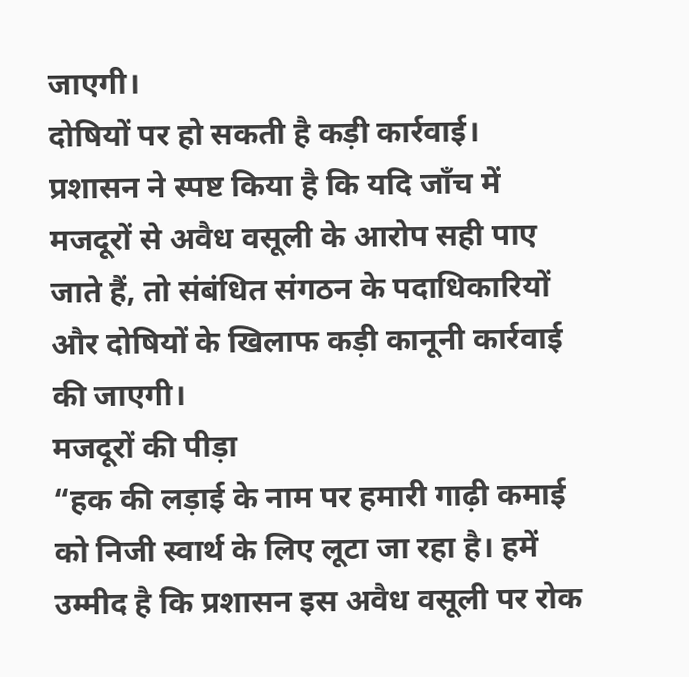जाएगी।
दोषियों पर हो सकती है कड़ी कार्रवाई।
प्रशासन ने स्पष्ट किया है कि यदि जाँच में मजदूरों से अवैध वसूली के आरोप सही पाए जाते हैं, तो संबंधित संगठन के पदाधिकारियों और दोषियों के खिलाफ कड़ी कानूनी कार्रवाई की जाएगी।
मजदूरों की पीड़ा
“हक की लड़ाई के नाम पर हमारी गाढ़ी कमाई को निजी स्वार्थ के लिए लूटा जा रहा है। हमें उम्मीद है कि प्रशासन इस अवैध वसूली पर रोक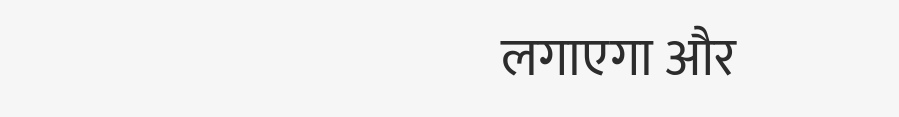लगाएगा और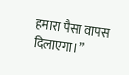हमारा पैसा वापस दिलाएगा।”